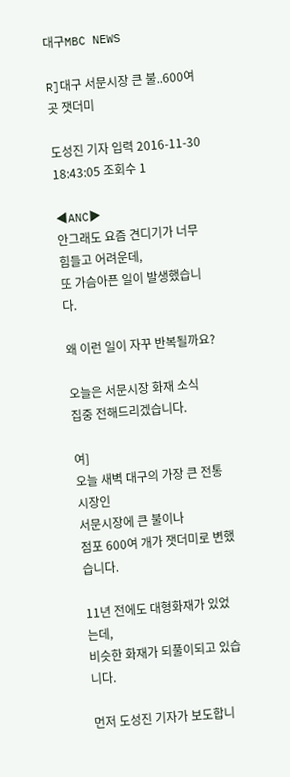대구MBC NEWS

R]대구 서문시장 큰 불..600여 곳 잿더미

도성진 기자 입력 2016-11-30 18:43:05 조회수 1

◀ANC▶
안그래도 요즘 견디기가 너무 힘들고 어려운데,
또 가슴아픈 일이 발생했습니다.

왜 이런 일이 자꾸 반복될까요?

오늘은 서문시장 화재 소식
집중 전해드리겠습니다.

여]
오늘 새벽 대구의 가장 큰 전통시장인
서문시장에 큰 불이나
점포 600여 개가 잿더미로 변했습니다.

11년 전에도 대형화재가 있었는데,
비슷한 화재가 되풀이되고 있습니다.

먼저 도성진 기자가 보도합니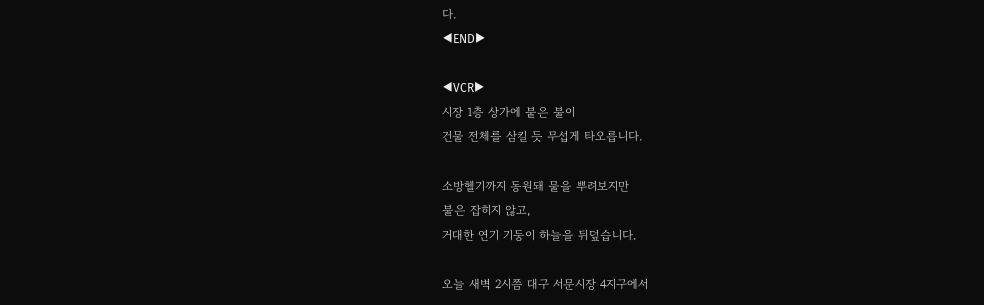다.
◀END▶

◀VCR▶
시장 1층 상가에 붙은 불이
건물 전체를 삼킬 듯 무섭게 타오릅니다.

소방헬기까지 동원돼 물을 뿌려보지만
불은 잡히지 않고,
거대한 연기 기둥이 하늘을 뒤덮습니다.

오늘 새벽 2시쯤 대구 서문시장 4지구에서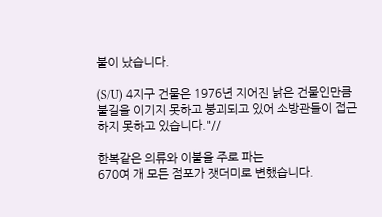불이 났습니다.

(S/U) 4지구 건물은 1976년 지어진 낡은 건물인만큼 불길을 이기지 못하고 붕괴되고 있어 소방관들이 접근하지 못하고 있습니다."//

한복같은 의류와 이불을 주로 파는
670여 개 모든 점포가 잿더미로 변했습니다.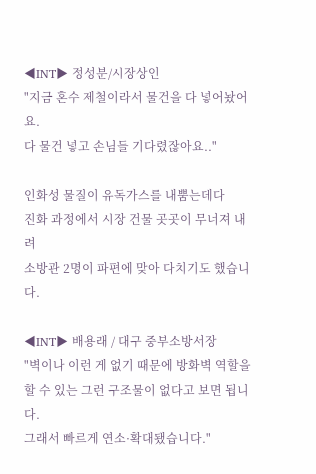◀INT▶ 정성분/시장상인
"지금 혼수 제철이라서 물건을 다 넣어놨어요.
다 물건 넣고 손님들 기다렸잖아요.."

인화성 물질이 유독가스를 내뿜는데다
진화 과정에서 시장 건물 곳곳이 무너져 내려
소방관 2명이 파편에 맞아 다치기도 했습니다.

◀INT▶ 배용래 / 대구 중부소방서장
"벽이나 이런 게 없기 때문에 방화벽 역할을
할 수 있는 그런 구조물이 없다고 보면 됩니다.
그래서 빠르게 연소·확대됐습니다."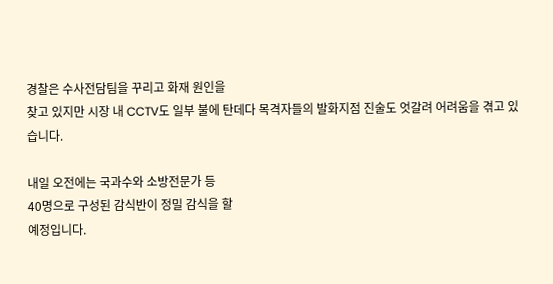경찰은 수사전담팀을 꾸리고 화재 원인을
찾고 있지만 시장 내 CCTV도 일부 불에 탄데다 목격자들의 발화지점 진술도 엇갈려 어려움을 겪고 있습니다.

내일 오전에는 국과수와 소방전문가 등
40명으로 구성된 감식반이 정밀 감식을 할
예정입니다.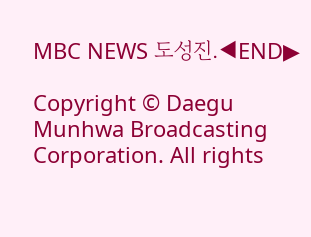MBC NEWS 도성진.◀END▶

Copyright © Daegu Munhwa Broadcasting Corporation. All rights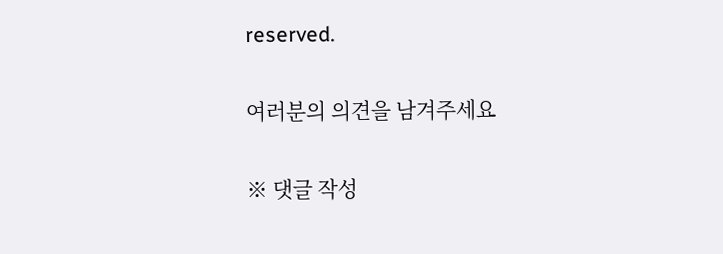reserved.

여러분의 의견을 남겨주세요

※ 댓글 작성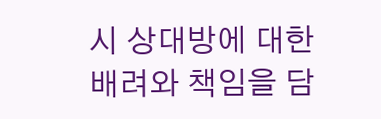시 상대방에 대한 배려와 책임을 담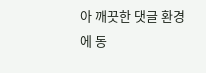아 깨끗한 댓글 환경에 동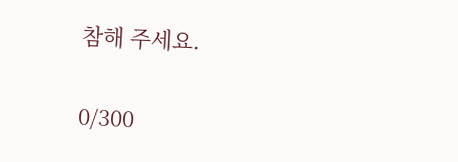참해 주세요.

0/300